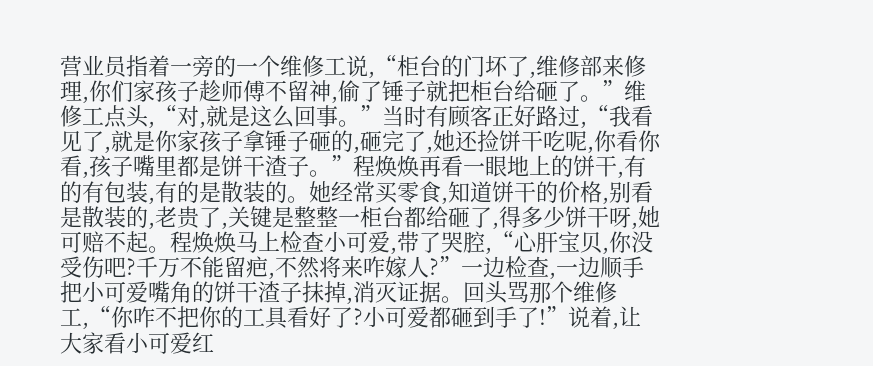营业员指着一旁的一个维修工说,“柜台的门坏了,维修部来修理,你们家孩子趁师傅不留神,偷了锤子就把柜台给砸了。”维修工点头,“对,就是这么回事。”当时有顾客正好路过,“我看见了,就是你家孩子拿锤子砸的,砸完了,她还捡饼干吃呢,你看你看,孩子嘴里都是饼干渣子。”程焕焕再看一眼地上的饼干,有的有包装,有的是散装的。她经常买零食,知道饼干的价格,别看是散装的,老贵了,关键是整整一柜台都给砸了,得多少饼干呀,她可赔不起。程焕焕马上检查小可爱,带了哭腔,“心肝宝贝,你没受伤吧?千万不能留疤,不然将来咋嫁人?”一边检查,一边顺手把小可爱嘴角的饼干渣子抹掉,消灭证据。回头骂那个维修工,“你咋不把你的工具看好了?小可爱都砸到手了!”说着,让大家看小可爱红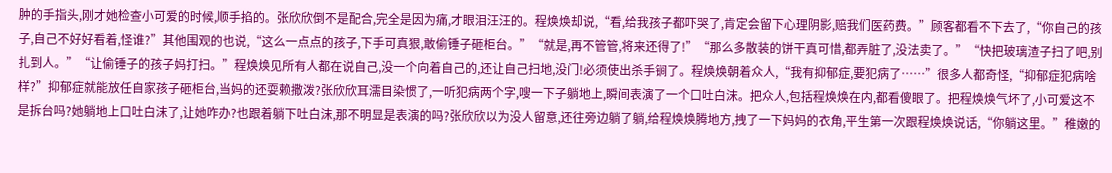肿的手指头,刚才她检查小可爱的时候,顺手掐的。张欣欣倒不是配合,完全是因为痛,才眼泪汪汪的。程焕焕却说,“看,给我孩子都吓哭了,肯定会留下心理阴影,赔我们医药费。”顾客都看不下去了,“你自己的孩子,自己不好好看着,怪谁?”其他围观的也说,“这么一点点的孩子,下手可真狠,敢偷锤子砸柜台。”“就是,再不管管,将来还得了!”“那么多散装的饼干真可惜,都弄脏了,没法卖了。”“快把玻璃渣子扫了吧,别扎到人。”“让偷锤子的孩子妈打扫。”程焕焕见所有人都在说自己,没一个向着自己的,还让自己扫地,没门!必须使出杀手锏了。程焕焕朝着众人,“我有抑郁症,要犯病了……”很多人都奇怪,“抑郁症犯病啥样?”抑郁症就能放任自家孩子砸柜台,当妈的还耍赖撒泼?张欣欣耳濡目染惯了,一听犯病两个字,嗖一下子躺地上,瞬间表演了一个口吐白沫。把众人,包括程焕焕在内,都看傻眼了。把程焕焕气坏了,小可爱这不是拆台吗?她躺地上口吐白沫了,让她咋办?也跟着躺下吐白沫,那不明显是表演的吗?张欣欣以为没人留意,还往旁边躺了躺,给程焕焕腾地方,拽了一下妈妈的衣角,平生第一次跟程焕焕说话,“你躺这里。”稚嫩的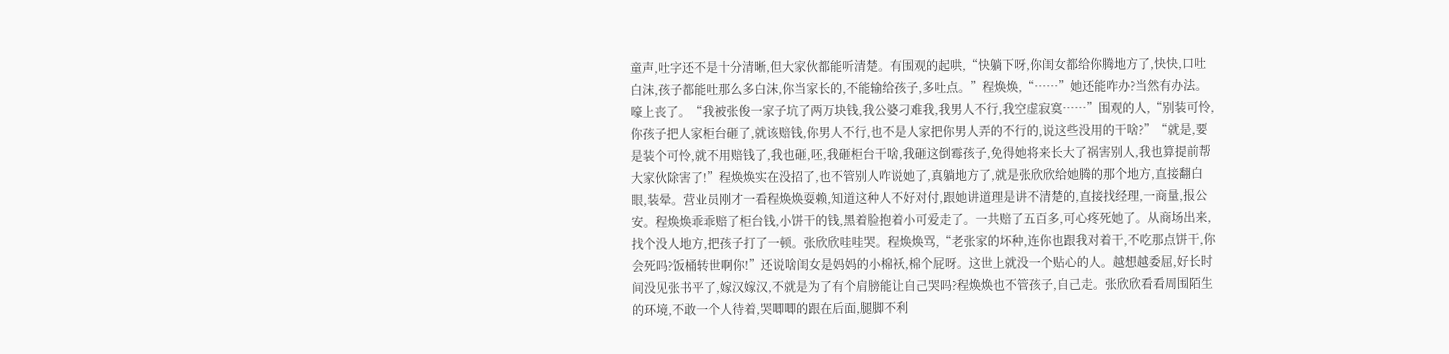童声,吐字还不是十分清晰,但大家伙都能听清楚。有围观的起哄,“快躺下呀,你闺女都给你腾地方了,快快,口吐白沫,孩子都能吐那么多白沫,你当家长的,不能输给孩子,多吐点。”程焕焕,“……”她还能咋办?当然有办法。嚎上丧了。“我被张俊一家子坑了两万块钱,我公婆刁难我,我男人不行,我空虚寂寞……”围观的人,“别装可怜,你孩子把人家柜台砸了,就该赔钱,你男人不行,也不是人家把你男人弄的不行的,说这些没用的干啥?”“就是,要是装个可怜,就不用赔钱了,我也砸,呸,我砸柜台干啥,我砸这倒霉孩子,免得她将来长大了祸害别人,我也算提前帮大家伙除害了!”程焕焕实在没招了,也不管别人咋说她了,真躺地方了,就是张欣欣给她腾的那个地方,直接翻白眼,装晕。营业员刚才一看程焕焕耍赖,知道这种人不好对付,跟她讲道理是讲不清楚的,直接找经理,一商量,报公安。程焕焕乖乖赔了柜台钱,小饼干的钱,黑着脸抱着小可爱走了。一共赔了五百多,可心疼死她了。从商场出来,找个没人地方,把孩子打了一顿。张欣欣哇哇哭。程焕焕骂,“老张家的坏种,连你也跟我对着干,不吃那点饼干,你会死吗?饭桶转世啊你!”还说啥闺女是妈妈的小棉袄,棉个屁呀。这世上就没一个贴心的人。越想越委屈,好长时间没见张书平了,嫁汉嫁汉,不就是为了有个肩膀能让自己哭吗?程焕焕也不管孩子,自己走。张欣欣看看周围陌生的环境,不敢一个人待着,哭唧唧的跟在后面,腿脚不利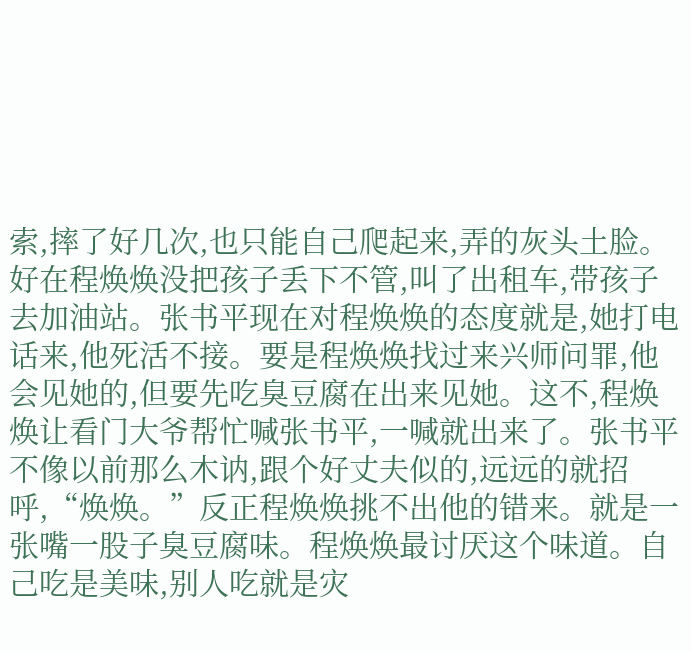索,摔了好几次,也只能自己爬起来,弄的灰头土脸。好在程焕焕没把孩子丢下不管,叫了出租车,带孩子去加油站。张书平现在对程焕焕的态度就是,她打电话来,他死活不接。要是程焕焕找过来兴师问罪,他会见她的,但要先吃臭豆腐在出来见她。这不,程焕焕让看门大爷帮忙喊张书平,一喊就出来了。张书平不像以前那么木讷,跟个好丈夫似的,远远的就招呼,“焕焕。”反正程焕焕挑不出他的错来。就是一张嘴一股子臭豆腐味。程焕焕最讨厌这个味道。自己吃是美味,别人吃就是灾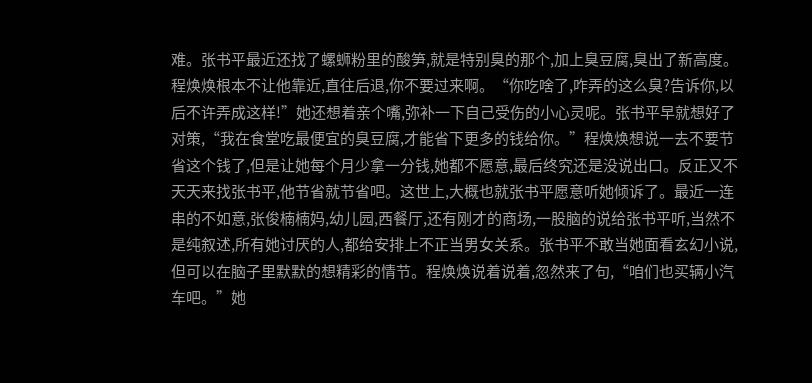难。张书平最近还找了螺蛳粉里的酸笋,就是特别臭的那个,加上臭豆腐,臭出了新高度。程焕焕根本不让他靠近,直往后退,你不要过来啊。“你吃啥了,咋弄的这么臭?告诉你,以后不许弄成这样!”她还想着亲个嘴,弥补一下自己受伤的小心灵呢。张书平早就想好了对策,“我在食堂吃最便宜的臭豆腐,才能省下更多的钱给你。”程焕焕想说一去不要节省这个钱了,但是让她每个月少拿一分钱,她都不愿意,最后终究还是没说出口。反正又不天天来找张书平,他节省就节省吧。这世上,大概也就张书平愿意听她倾诉了。最近一连串的不如意,张俊楠楠妈,幼儿园,西餐厅,还有刚才的商场,一股脑的说给张书平听,当然不是纯叙述,所有她讨厌的人,都给安排上不正当男女关系。张书平不敢当她面看玄幻小说,但可以在脑子里默默的想精彩的情节。程焕焕说着说着,忽然来了句,“咱们也买辆小汽车吧。”她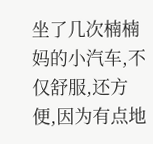坐了几次楠楠妈的小汽车,不仅舒服,还方便,因为有点地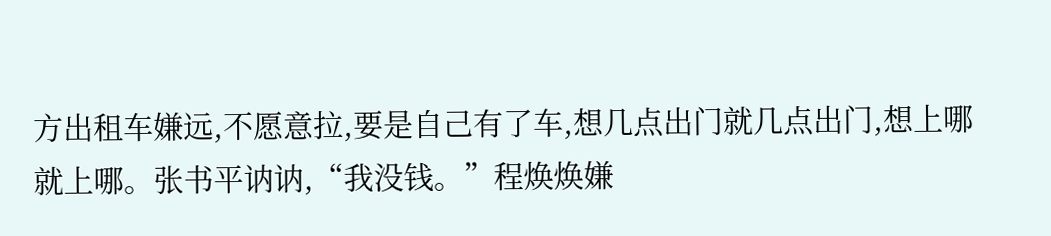方出租车嫌远,不愿意拉,要是自己有了车,想几点出门就几点出门,想上哪就上哪。张书平讷讷,“我没钱。”程焕焕嫌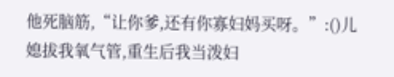他死脑筋,“让你爹,还有你寡妇妈买呀。”:()儿媳拔我氧气管,重生后我当泼妇